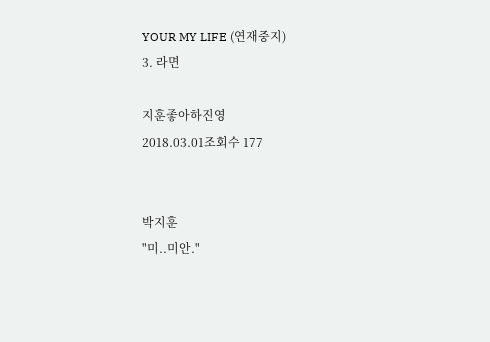YOUR MY LIFE (연재중지)
3. 라면

지훈좋아하진영
2018.03.01조회수 177


박지훈
"미..미안."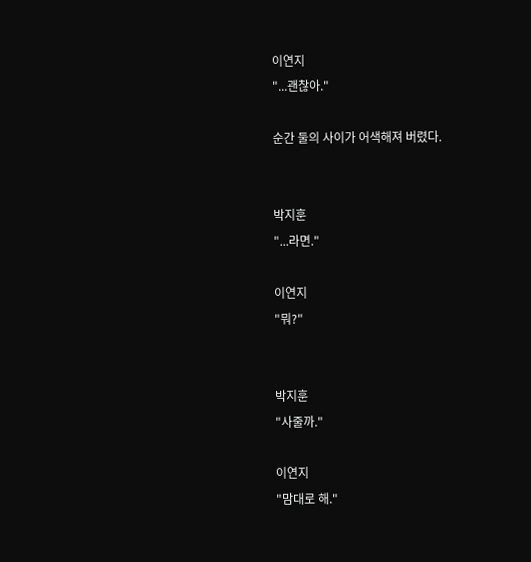이연지
"...괜찮아."

순간 둘의 사이가 어색해져 버렸다.


박지훈
"...라면."

이연지
"뭐?"


박지훈
"사줄까."

이연지
"맘대로 해."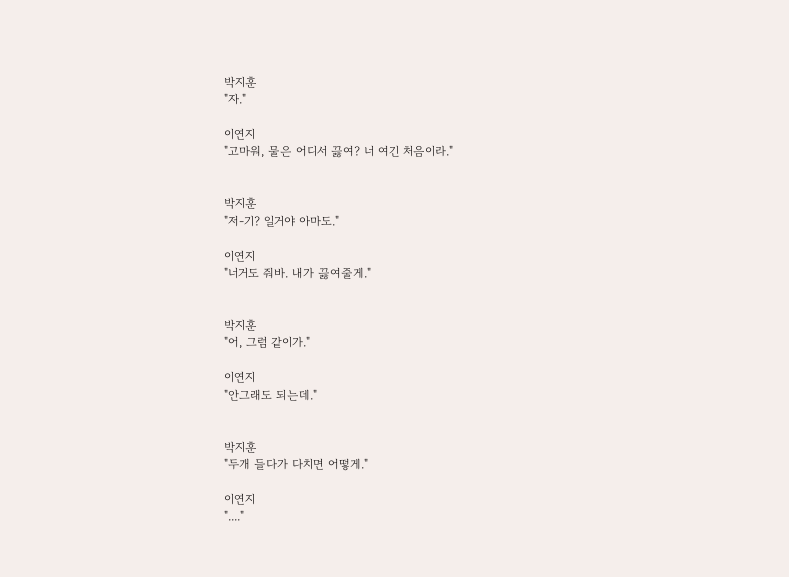박지훈
"자."

이연지
"고마워, 물은 어디서 끓여? 너 여긴 처음이라."


박지훈
"저-기? 일거야 아마도."

이연지
"너거도 줘바. 내가 끓여줄게."


박지훈
"어, 그럼 같이가."

이연지
"안그래도 되는데."


박지훈
"두개 들다가 다치면 어떻게."

이연지
"...."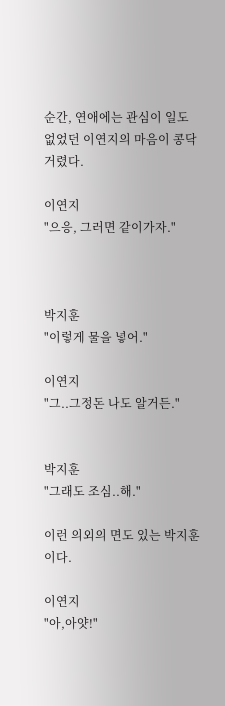순간, 연애에는 관심이 일도 없었던 이연지의 마음이 콩닥거렸다.

이연지
"으응, 그러면 같이가자."



박지훈
"이렇게 물을 넣어."

이연지
"그..그정돈 나도 알거든."


박지훈
"그래도 조심..해."

이런 의외의 면도 있는 박지훈이다.

이연지
"아,아얏!"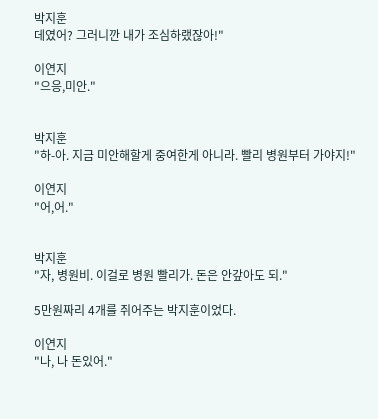박지훈
데였어? 그러니깐 내가 조심하랬잖아!"

이연지
"으응,미안."


박지훈
"하-아. 지금 미안해할게 중여한게 아니라. 빨리 병원부터 가야지!"

이연지
"어,어."


박지훈
"자, 병원비. 이걸로 병원 빨리가. 돈은 안갚아도 되."

5만원짜리 4개를 쥐어주는 박지훈이었다.

이연지
"나, 나 돈있어."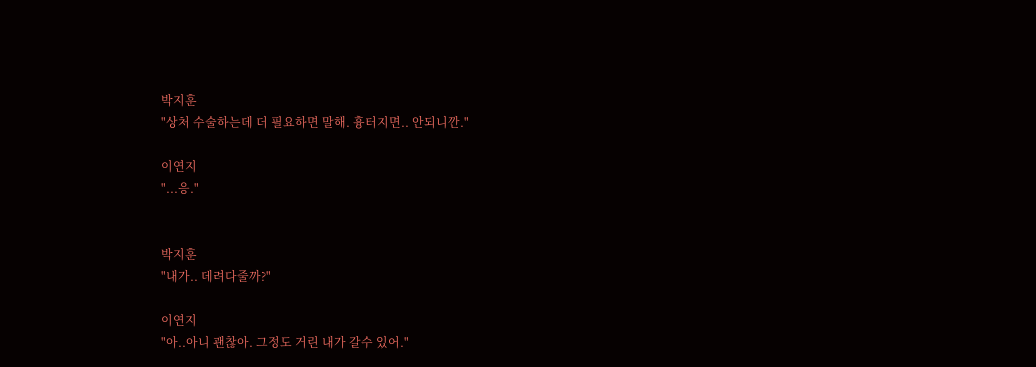박지훈
"상처 수술하는데 더 필요하면 말해. 흉터지면.. 안되니깐."

이연지
"...응."


박지훈
"내가.. 데려다줄까?"

이연지
"아..아니 괜찮아. 그정도 거린 내가 갈수 있어."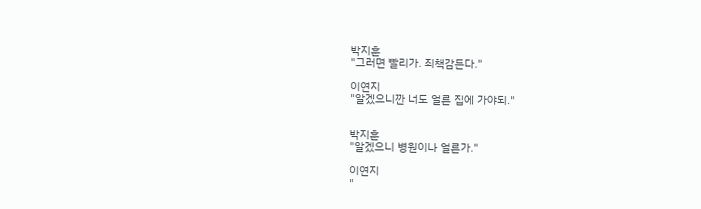박지훈
"그러면 빨리가. 죄책감든다."

이연지
"알겠으니깐 너도 얼른 집에 가야되."


박지훈
"알겠으니 병원이나 얼른가."

이연지
"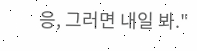응, 그러면 내일 봐."